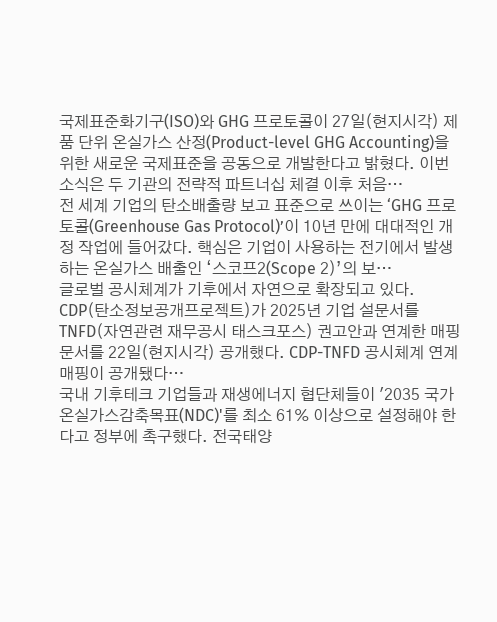국제표준화기구(ISO)와 GHG 프로토콜이 27일(현지시각) 제품 단위 온실가스 산정(Product-level GHG Accounting)을 위한 새로운 국제표준을 공동으로 개발한다고 밝혔다. 이번 소식은 두 기관의 전략적 파트너십 체결 이후 처음…
전 세계 기업의 탄소배출량 보고 표준으로 쓰이는 ‘GHG 프로토콜(Greenhouse Gas Protocol)’이 10년 만에 대대적인 개정 작업에 들어갔다. 핵심은 기업이 사용하는 전기에서 발생하는 온실가스 배출인 ‘스코프2(Scope 2)’의 보…
글로벌 공시체계가 기후에서 자연으로 확장되고 있다. CDP(탄소정보공개프로젝트)가 2025년 기업 설문서를 TNFD(자연관련 재무공시 태스크포스) 권고안과 연계한 매핑 문서를 22일(현지시각) 공개했다. CDP-TNFD 공시체계 연계 매핑이 공개됐다…
국내 기후테크 기업들과 재생에너지 협단체들이 '2035 국가온실가스감축목표(NDC)'를 최소 61% 이상으로 설정해야 한다고 정부에 촉구했다. 전국태양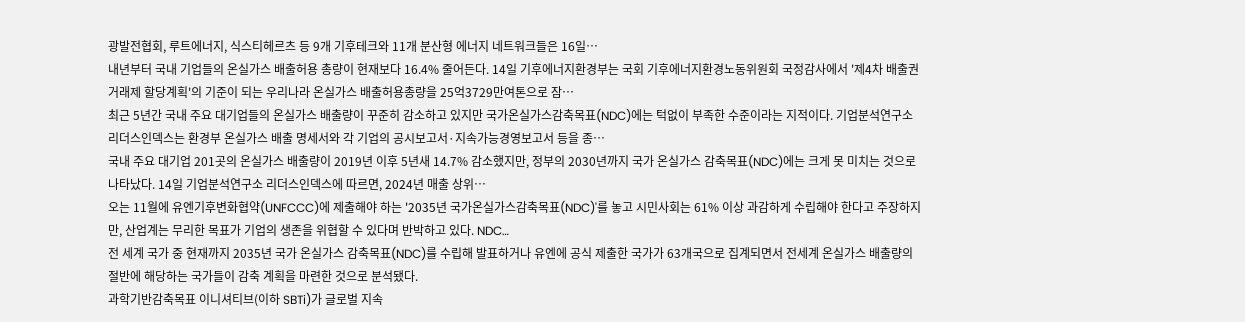광발전협회, 루트에너지, 식스티헤르츠 등 9개 기후테크와 11개 분산형 에너지 네트워크들은 16일…
내년부터 국내 기업들의 온실가스 배출허용 총량이 현재보다 16.4% 줄어든다. 14일 기후에너지환경부는 국회 기후에너지환경노동위원회 국정감사에서 '제4차 배출권거래제 할당계획'의 기준이 되는 우리나라 온실가스 배출허용총량을 25억3729만여톤으로 잠…
최근 5년간 국내 주요 대기업들의 온실가스 배출량이 꾸준히 감소하고 있지만 국가온실가스감축목표(NDC)에는 턱없이 부족한 수준이라는 지적이다. 기업분석연구소 리더스인덱스는 환경부 온실가스 배출 명세서와 각 기업의 공시보고서·지속가능경영보고서 등을 종…
국내 주요 대기업 201곳의 온실가스 배출량이 2019년 이후 5년새 14.7% 감소했지만, 정부의 2030년까지 국가 온실가스 감축목표(NDC)에는 크게 못 미치는 것으로 나타났다. 14일 기업분석연구소 리더스인덱스에 따르면, 2024년 매출 상위…
오는 11월에 유엔기후변화협약(UNFCCC)에 제출해야 하는 '2035년 국가온실가스감축목표(NDC)'를 놓고 시민사회는 61% 이상 과감하게 수립해야 한다고 주장하지만, 산업계는 무리한 목표가 기업의 생존을 위협할 수 있다며 반박하고 있다. NDC…
전 세계 국가 중 현재까지 2035년 국가 온실가스 감축목표(NDC)를 수립해 발표하거나 유엔에 공식 제출한 국가가 63개국으로 집계되면서 전세계 온실가스 배출량의 절반에 해당하는 국가들이 감축 계획을 마련한 것으로 분석됐다.
과학기반감축목표 이니셔티브(이하 SBTi)가 글로벌 지속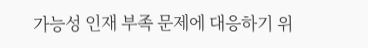가능성 인재 부족 문제에 대응하기 위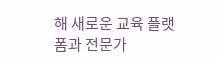해 새로운 교육 플랫폼과 전문가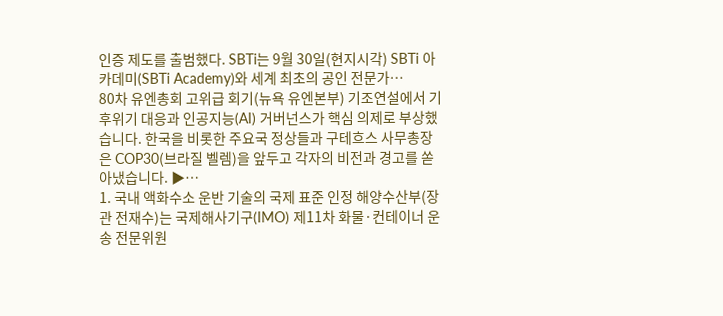인증 제도를 출범했다. SBTi는 9월 30일(현지시각) SBTi 아카데미(SBTi Academy)와 세계 최초의 공인 전문가…
80차 유엔총회 고위급 회기(뉴욕 유엔본부) 기조연설에서 기후위기 대응과 인공지능(AI) 거버넌스가 핵심 의제로 부상했습니다. 한국을 비롯한 주요국 정상들과 구테흐스 사무총장은 COP30(브라질 벨렘)을 앞두고 각자의 비전과 경고를 쏟아냈습니다. ▶…
1. 국내 액화수소 운반 기술의 국제 표준 인정 해양수산부(장관 전재수)는 국제해사기구(IMO) 제11차 화물·컨테이너 운송 전문위원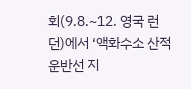회(9.8.~12. 영국 런던)에서 ‘액화수소 산적 운반선 지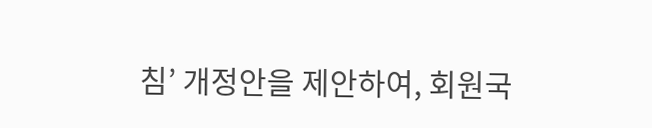침’ 개정안을 제안하여, 회원국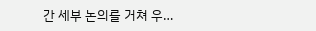간 세부 논의를 거쳐 우…